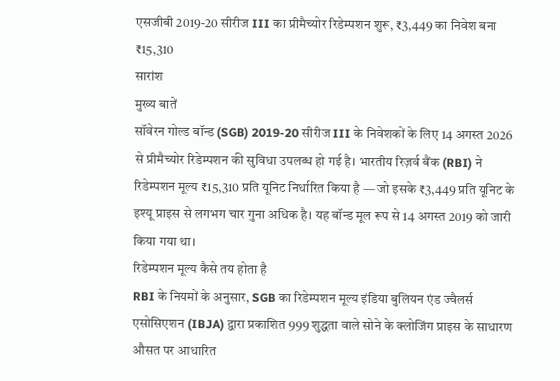एसजीबी 2019-20 सीरीज III का प्रीमैच्योर रिडेम्पशन शुरू, ₹3,449 का निवेश बना ₹15,310
सारांश
मुख्य बातें
सॉवेरन गोल्ड बॉन्ड (SGB) 2019-20 सीरीज III के निवेशकों के लिए 14 अगस्त 2026 से प्रीमैच्योर रिडेम्पशन की सुविधा उपलब्ध हो गई है। भारतीय रिज़र्व बैंक (RBI) ने रिडेम्पशन मूल्य ₹15,310 प्रति यूनिट निर्धारित किया है — जो इसके ₹3,449 प्रति यूनिट के इश्यू प्राइस से लगभग चार गुना अधिक है। यह बॉन्ड मूल रूप से 14 अगस्त 2019 को जारी किया गया था।
रिडेम्पशन मूल्य कैसे तय होता है
RBI के नियमों के अनुसार, SGB का रिडेम्पशन मूल्य इंडिया बुलियन एंड ज्वैलर्स एसोसिएशन (IBJA) द्वारा प्रकाशित 999 शुद्धता वाले सोने के क्लोजिंग प्राइस के साधारण औसत पर आधारित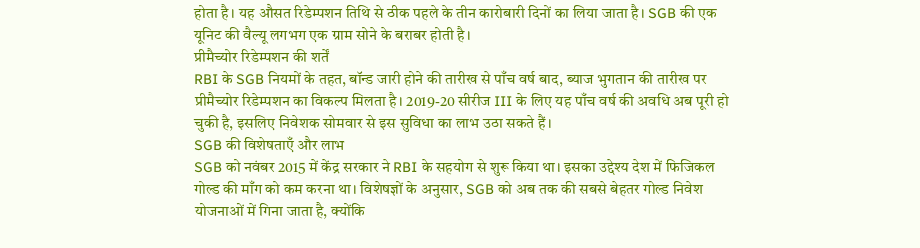होता है। यह औसत रिडेम्पशन तिथि से ठीक पहले के तीन कारोबारी दिनों का लिया जाता है। SGB की एक यूनिट की वैल्यू लगभग एक ग्राम सोने के बराबर होती है।
प्रीमैच्योर रिडेम्पशन की शर्तें
RBI के SGB नियमों के तहत, बॉन्ड जारी होने की तारीख से पाँच वर्ष बाद, ब्याज भुगतान की तारीख पर प्रीमैच्योर रिडेम्पशन का विकल्प मिलता है। 2019-20 सीरीज III के लिए यह पाँच वर्ष की अवधि अब पूरी हो चुकी है, इसलिए निवेशक सोमवार से इस सुविधा का लाभ उठा सकते हैं।
SGB की विशेषताएँ और लाभ
SGB को नवंबर 2015 में केंद्र सरकार ने RBI के सहयोग से शुरू किया था। इसका उद्देश्य देश में फिजिकल गोल्ड की माँग को कम करना था। विशेषज्ञों के अनुसार, SGB को अब तक की सबसे बेहतर गोल्ड निवेश योजनाओं में गिना जाता है, क्योंकि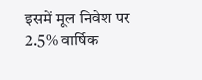इसमें मूल निवेश पर 2.5% वार्षिक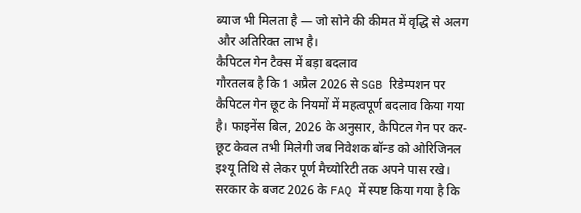ब्याज भी मिलता है — जो सोने की कीमत में वृद्धि से अलग और अतिरिक्त लाभ है।
कैपिटल गेन टैक्स में बड़ा बदलाव
गौरतलब है कि 1 अप्रैल 2026 से SGB रिडेम्पशन पर कैपिटल गेन छूट के नियमों में महत्वपूर्ण बदलाव किया गया है। फाइनेंस बिल, 2026 के अनुसार, कैपिटल गेन पर कर-छूट केवल तभी मिलेगी जब निवेशक बॉन्ड को ओरिजिनल इश्यू तिथि से लेकर पूर्ण मैच्योरिटी तक अपने पास रखे। सरकार के बजट 2026 के FAQ में स्पष्ट किया गया है कि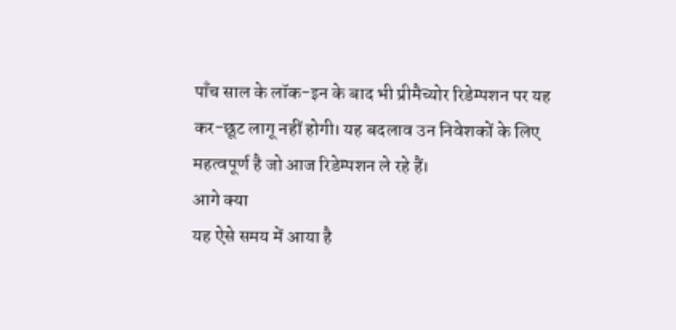पाँच साल के लॉक-इन के बाद भी प्रीमैच्योर रिडेम्पशन पर यह कर-छूट लागू नहीं होगी। यह बदलाव उन निवेशकों के लिए महत्वपूर्ण है जो आज रिडेम्पशन ले रहे हैं।
आगे क्या
यह ऐसे समय में आया है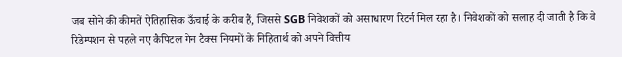जब सोने की कीमतें ऐतिहासिक ऊँचाई के करीब हैं, जिससे SGB निवेशकों को असाधारण रिटर्न मिल रहा है। निवेशकों को सलाह दी जाती है कि वे रिडेम्पशन से पहले नए कैपिटल गेन टैक्स नियमों के निहितार्थ को अपने वित्तीय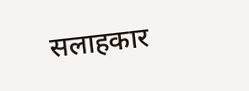सलाहकार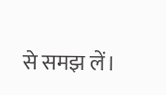से समझ लें।